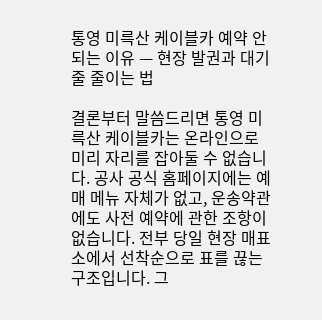통영 미륵산 케이블카 예약 안 되는 이유 — 현장 발권과 대기 줄 줄이는 법

결론부터 말씀드리면 통영 미륵산 케이블카는 온라인으로 미리 자리를 잡아둘 수 없습니다. 공사 공식 홈페이지에는 예매 메뉴 자체가 없고, 운송약관에도 사전 예약에 관한 조항이 없습니다. 전부 당일 현장 매표소에서 선착순으로 표를 끊는 구조입니다. 그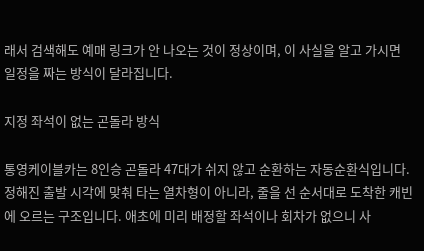래서 검색해도 예매 링크가 안 나오는 것이 정상이며, 이 사실을 알고 가시면 일정을 짜는 방식이 달라집니다.

지정 좌석이 없는 곤돌라 방식

통영케이블카는 8인승 곤돌라 47대가 쉬지 않고 순환하는 자동순환식입니다. 정해진 출발 시각에 맞춰 타는 열차형이 아니라, 줄을 선 순서대로 도착한 캐빈에 오르는 구조입니다. 애초에 미리 배정할 좌석이나 회차가 없으니 사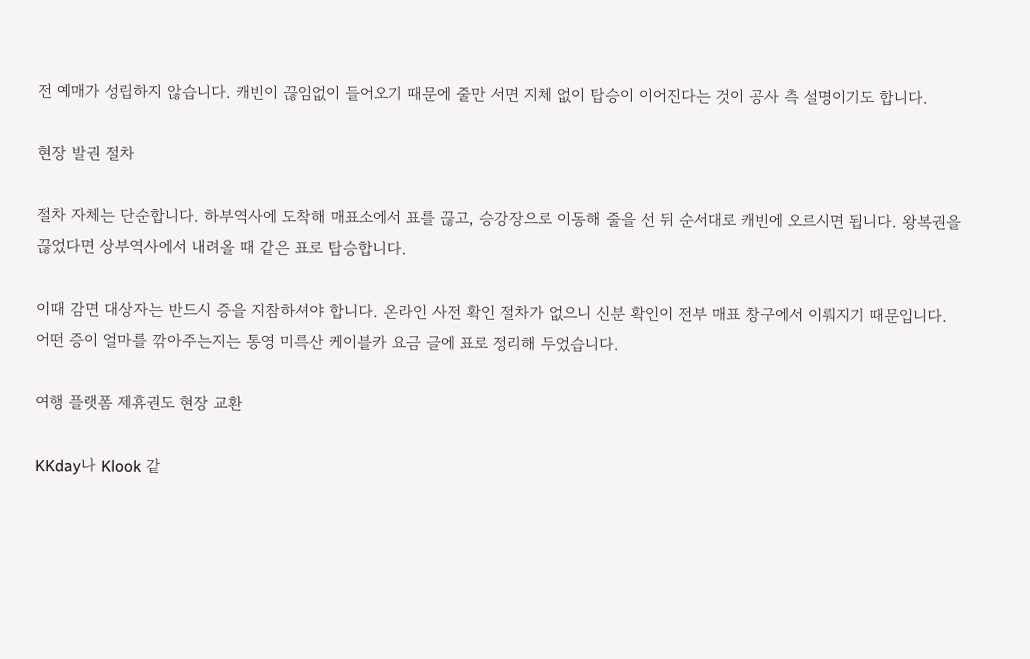전 예매가 성립하지 않습니다. 캐빈이 끊임없이 들어오기 때문에 줄만 서면 지체 없이 탑승이 이어진다는 것이 공사 측 설명이기도 합니다.

현장 발권 절차

절차 자체는 단순합니다. 하부역사에 도착해 매표소에서 표를 끊고, 승강장으로 이동해 줄을 선 뒤 순서대로 캐빈에 오르시면 됩니다. 왕복권을 끊었다면 상부역사에서 내려올 때 같은 표로 탑승합니다.

이때 감면 대상자는 반드시 증을 지참하셔야 합니다. 온라인 사전 확인 절차가 없으니 신분 확인이 전부 매표 창구에서 이뤄지기 때문입니다. 어떤 증이 얼마를 깎아주는지는 통영 미륵산 케이블카 요금 글에 표로 정리해 두었습니다.

여행 플랫폼 제휴권도 현장 교환

KKday나 Klook 같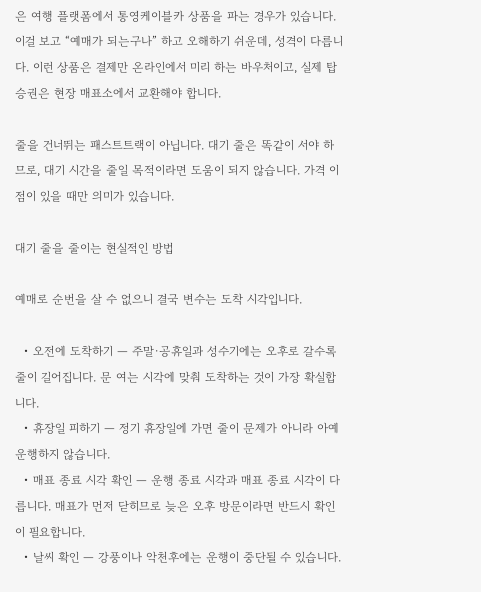은 여행 플랫폼에서 통영케이블카 상품을 파는 경우가 있습니다. 이걸 보고 “예매가 되는구나” 하고 오해하기 쉬운데, 성격이 다릅니다. 이런 상품은 결제만 온라인에서 미리 하는 바우처이고, 실제 탑승권은 현장 매표소에서 교환해야 합니다.

줄을 건너뛰는 패스트트랙이 아닙니다. 대기 줄은 똑같이 서야 하므로, 대기 시간을 줄일 목적이라면 도움이 되지 않습니다. 가격 이점이 있을 때만 의미가 있습니다.

대기 줄을 줄이는 현실적인 방법

예매로 순번을 살 수 없으니 결국 변수는 도착 시각입니다.

  • 오전에 도착하기 — 주말·공휴일과 성수기에는 오후로 갈수록 줄이 길어집니다. 문 여는 시각에 맞춰 도착하는 것이 가장 확실합니다.
  • 휴장일 피하기 — 정기 휴장일에 가면 줄이 문제가 아니라 아예 운행하지 않습니다.
  • 매표 종료 시각 확인 — 운행 종료 시각과 매표 종료 시각이 다릅니다. 매표가 먼저 닫히므로 늦은 오후 방문이라면 반드시 확인이 필요합니다.
  • 날씨 확인 — 강풍이나 악천후에는 운행이 중단될 수 있습니다.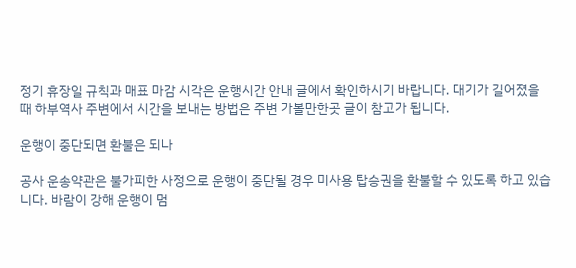정기 휴장일 규칙과 매표 마감 시각은 운행시간 안내 글에서 확인하시기 바랍니다. 대기가 길어졌을 때 하부역사 주변에서 시간을 보내는 방법은 주변 가볼만한곳 글이 참고가 됩니다.

운행이 중단되면 환불은 되나

공사 운송약관은 불가피한 사정으로 운행이 중단될 경우 미사용 탑승권을 환불할 수 있도록 하고 있습니다. 바람이 강해 운행이 멈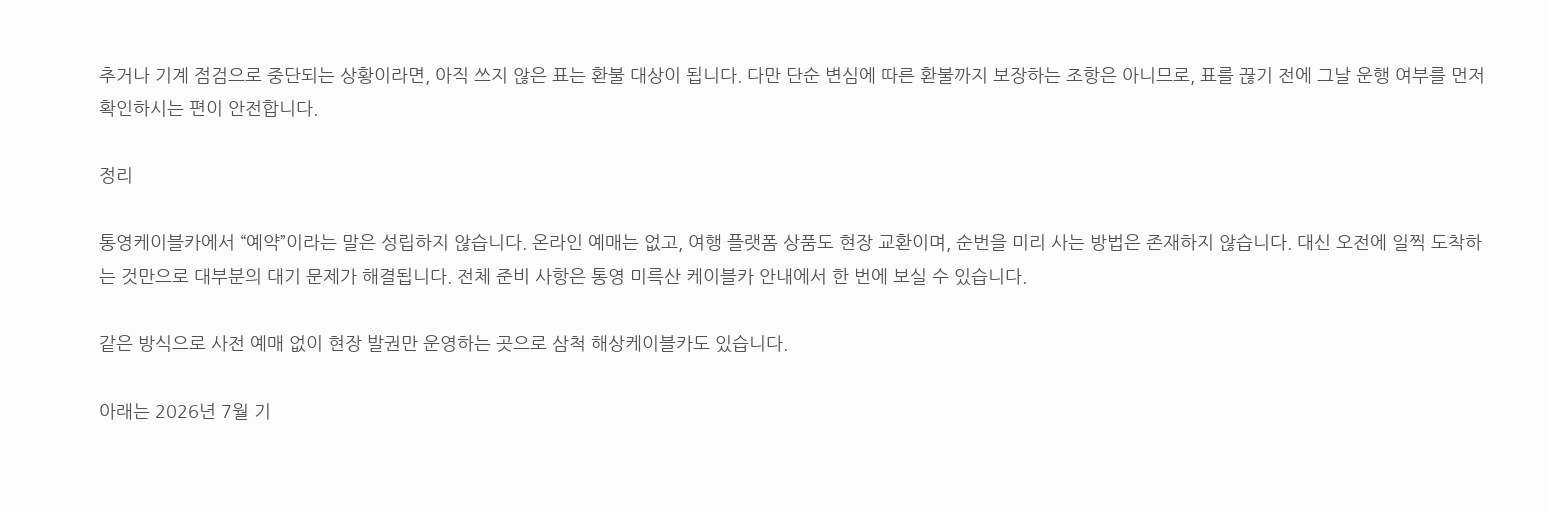추거나 기계 점검으로 중단되는 상황이라면, 아직 쓰지 않은 표는 환불 대상이 됩니다. 다만 단순 변심에 따른 환불까지 보장하는 조항은 아니므로, 표를 끊기 전에 그날 운행 여부를 먼저 확인하시는 편이 안전합니다.

정리

통영케이블카에서 “예약”이라는 말은 성립하지 않습니다. 온라인 예매는 없고, 여행 플랫폼 상품도 현장 교환이며, 순번을 미리 사는 방법은 존재하지 않습니다. 대신 오전에 일찍 도착하는 것만으로 대부분의 대기 문제가 해결됩니다. 전체 준비 사항은 통영 미륵산 케이블카 안내에서 한 번에 보실 수 있습니다.

같은 방식으로 사전 예매 없이 현장 발권만 운영하는 곳으로 삼척 해상케이블카도 있습니다.

아래는 2026년 7월 기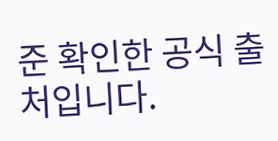준 확인한 공식 출처입니다.